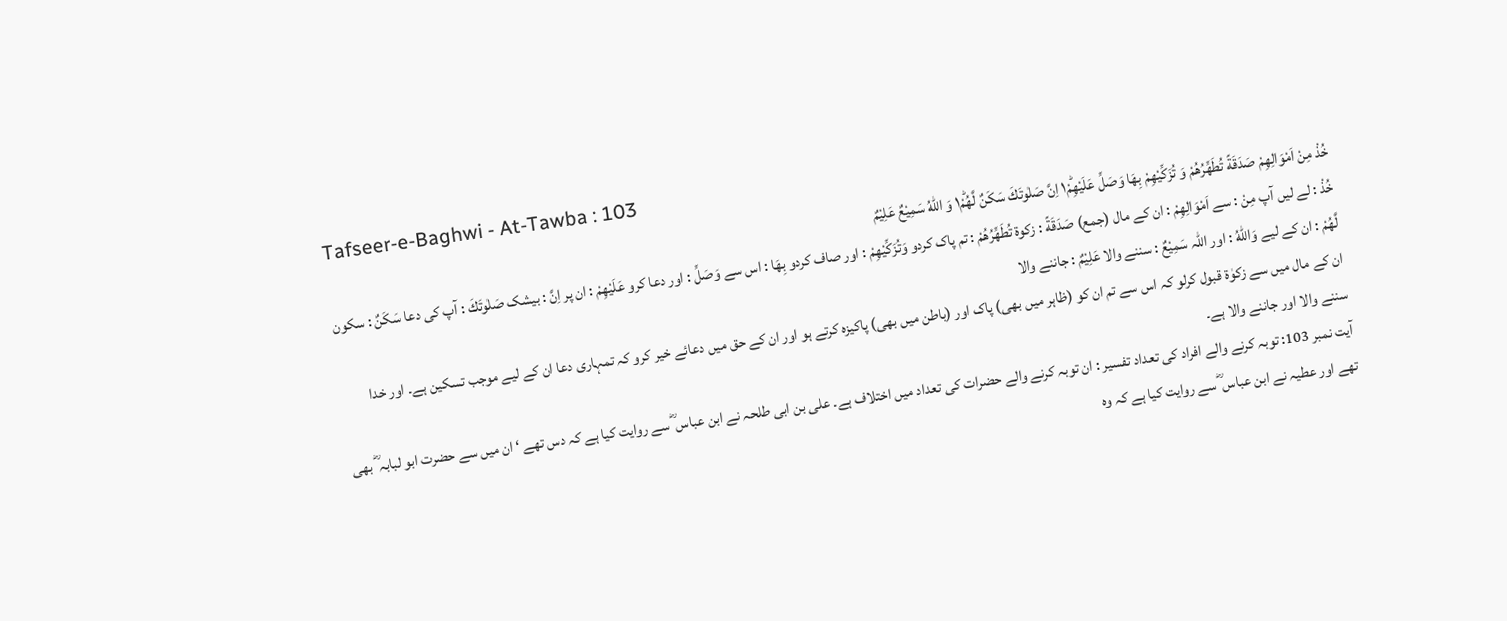Tafseer-e-Baghwi - At-Tawba : 103
خُذْ مِنْ اَمْوَالِهِمْ صَدَقَةً تُطَهِّرُهُمْ وَ تُزَكِّیْهِمْ بِهَا وَصَلِّ عَلَیْهِمْ١ؕ اِنَّ صَلٰوتَكَ سَكَنٌ لَّهُمْ١ؕ وَ اللّٰهُ سَمِیْعٌ عَلِیْمٌ
خُذْ : لے لیں آپ مِنْ : سے اَمْوَالِهِمْ : ان کے مال (جمع) صَدَقَةً : زکوۃ تُطَهِّرُھُمْ : تم پاک کردو وَتُزَكِّيْهِمْ : اور صاف کردو بِهَا : اس سے وَصَلِّ : اور دعا کرو عَلَيْهِمْ : ان پر اِنَّ : بیشک صَلٰوتَكَ : آپ کی دعا سَكَنٌ : سکون لَّھُمْ : ان کے لیے وَاللّٰهُ : اور اللہ سَمِيْعٌ : سننے والا عَلِيْمٌ : جاننے والا
ان کے مال میں سے زکوٰۃ قبول کرلو کہ اس سے تم ان کو (ظاہر میں بھی) پاک اور (باطن میں بھی) پاکیزہ کرتے ہو اور ان کے حق میں دعائے خیر کرو کہ تمہاری دعا ان کے لیے موجب تسکین ہے۔ اور خدا سننے والا اور جاننے والا ہے۔
آیت نمبر 103: توبہ کرنے والے افراد کی تعداد تفسیر : ان توبہ کرنے والے حضرات کی تعداد میں اختلاف ہے۔ علی بن ابی طلحہ نے ابن عباس ؓ سے روایت کیا ہے کہ دس تھے ‘ ان میں سے حضرت ابو لبابہ ؓ بھی تھے اور عطیہ نے ابن عباس ؓ سے روایت کیا ہے کہ وہ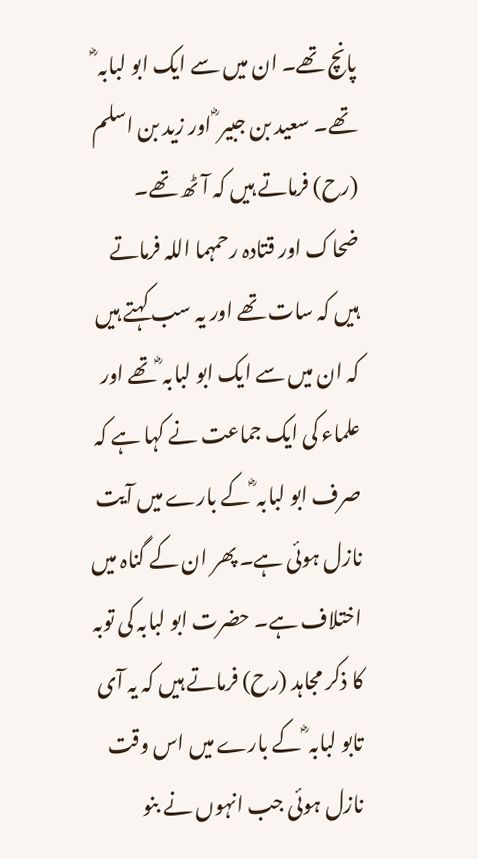پانچ تھے۔ ان میں سے ایک ابو لبابہ ؓ تھے۔ سعید بن جبیر ؓ اور زید بن اسلم (رح) فرماتے ہیں کہ آٹھ تھے۔ ضحاک اور قتادہ رحمہما اللہ فرماتے ہیں کہ سات تھے اور یہ سب کہتے ہیں کہ ان میں سے ایک ابو لبابہ ؓ تھے اور علماء کی ایک جماعت نے کہا ہے کہ صرف ابو لبابہ ؓ کے بارے میں آیت نازل ہوئی ہے۔ پھر ان کے گناہ میں اختلاف ہے۔ حضرت ابو لبابہ کی توبہ کا ذکر مجاہد (رح) فرماتے ہیں کہ یہ آی تابو لبابہ ؓ کے بارے میں اس وقت نازل ہوئی جب انہوں نے بنو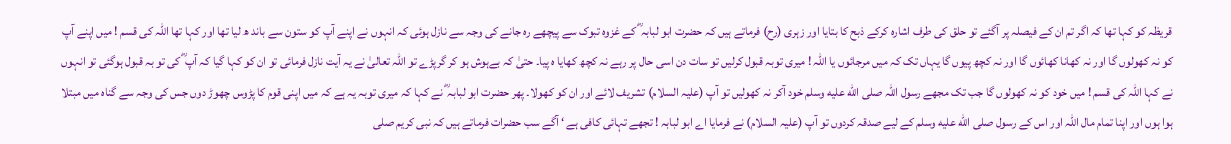قریظہ کو کہا تھا کہ اگر تم ان کے فیصلہ پر آگئے تو حلق کی طرف اشارہ کرکے ذبح کا بتایا اور زہری (رح) فرماتے ہیں کہ حضرت ابو لبابہ ؓ کے غزوہ تبوک سے پیچھے رہ جانے کی وجہ سے نازل ہوئی کہ انہوں نے اپنے آپ کو ستون سے باند ھ لیا تھا اور کہا تھا اللہ کی قسم ! میں اپنے آپ کو نہ کھولوں گا اور نہ کھانا کھائوں گا اور نہ کچھ پیوں گا یہاں تک کہ میں مرجائوں یا اللہ ! میری توبہ قبول کرلیں تو سات دن اسی حال پر رہے نہ کچھ کھایا ہ پیا۔ حتیٰ کہ بےہوش ہو کر گرپڑے تو اللہ تعالیٰ نے یہ آیت نازل فرمائی تو ان کو کہا گیا کہ آپ ؓ کی تو بہ قبول ہوگئی تو انہوں نے کہا اللہ کی قسم ! میں خود کو نہ کھولوں گا جب تک مجھے رسول اللہ صلى الله عليه وسلم خود آکر نہ کھولیں تو آپ (علیہ السلام) تشریف لائے اور ان کو کھولا۔ پھر حضرت ابو لبابہ ؓ نے کہا کہ میری توبہ یہ ہے کہ میں اپنی قوم کا پڑوس چھوڑ دوں جس کی وجہ سے گناہ میں مبتلا ہوا ہوں اور اپنا تمام مال اللہ اور اس کے رسول صلى الله عليه وسلم کے لیے صدقہ کردوں تو آپ (علیہ السلام) نے فرمایا اے ابو لبابہ ! تجھے تہائی کافی ہے ‘ آگے سب حضرات فرماتے ہیں کہ نبی کریم صلى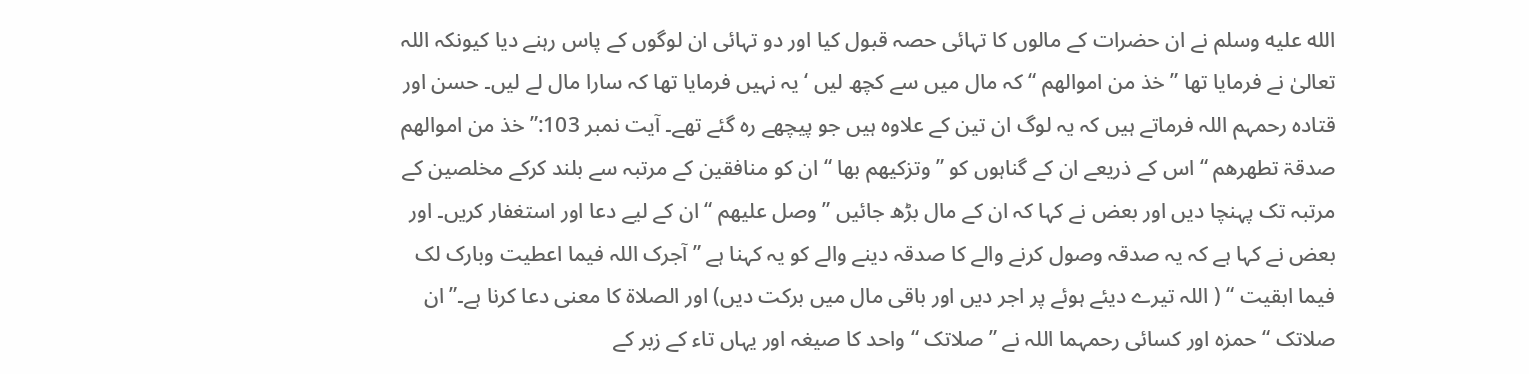الله عليه وسلم نے ان حضرات کے مالوں کا تہائی حصہ قبول کیا اور دو تہائی ان لوگوں کے پاس رہنے دیا کیونکہ اللہ تعالیٰ نے فرمایا تھا ” خذ من اموالھم “ کہ مال میں سے کچھ لیں ‘ یہ نہیں فرمایا تھا کہ سارا مال لے لیں۔ حسن اور قتادہ رحمہم اللہ فرماتے ہیں کہ یہ لوگ ان تین کے علاوہ ہیں جو پیچھے رہ گئے تھے۔ آیت نمبر 103:” خذ من اموالھم صدقۃ تطھرھم “ اس کے ذریعے ان کے گناہوں کو ” وتزکیھم بھا “ ان کو منافقین کے مرتبہ سے بلند کرکے مخلصین کے مرتبہ تک پہنچا دیں اور بعض نے کہا کہ ان کے مال بڑھ جائیں ” وصل علیھم “ ان کے لیے دعا اور استغفار کریں۔ اور بعض نے کہا ہے کہ یہ صدقہ وصول کرنے والے کا صدقہ دینے والے کو یہ کہنا ہے ” آجرک اللہ فیما اعطیت وبارک لک فیما ابقیت “ ( اللہ تیرے دیئے ہوئے پر اجر دیں اور باقی مال میں برکت دیں) اور الصلاۃ کا معنی دعا کرنا ہے۔” ان صلاتک “ حمزہ اور کسائی رحمہما اللہ نے ” صلاتک “ واحد کا صیغہ اور یہاں تاء کے زبر کے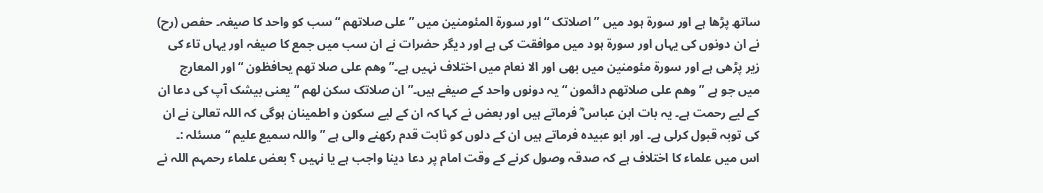ساتھ پڑھا ہے اور سورة ہود میں ” اصلاتک “ اور سورة المئومنین میں ” علی صلاتھم “ سب کو واحد کا صیغہ۔ حفص (رح) نے ان دونوں کی یہاں اور سورة ہود میں موافقت کی ہے اور دیگر حضرات نے ان سب میں جمع کا صیغہ اور یہاں تاء کی زیر پڑھی ہے اور سورة مئومنین میں بھی اور الا نعام میں اختلاف نہیں ہے۔” وھم علی صلا تھم یحافظون “ اور المعارج میں جو ہے ” وھم علی صلاتھم دائمون “ یہ دونوں واحد کے صیغے ہیں۔” ان صلاتک سکن لھم “ یعنی بیشک آپ کی دعا ان کے لیے رحمت ہے۔ یہ بات ابن عباس ؓ فرماتے ہیں اور بعض نے کہا کہ ان کے لیے سکون و اطمینان ہوگی کہ اللہ تعالیٰ نے ان کی توبہ قبول کرلی ہے۔ اور ابو عبیدہ فرماتے ہیں ان کے دلوں کو ثابت قدم رکھنے والی ہے ” واللہ سمیع علیم “ مسئلہ :۔ اس میں علماء کا اختلاف ہے کہ صدقہ وصول کرنے کے وقت امام پر دعا دینا واجب ہے یا نہیں ؟ بعض علماء رحمہم اللہ نے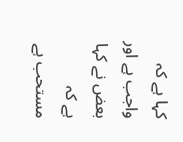کہا ہے کہ واجب ہے اور بعض نے کہا ہے کہ مستحب ہے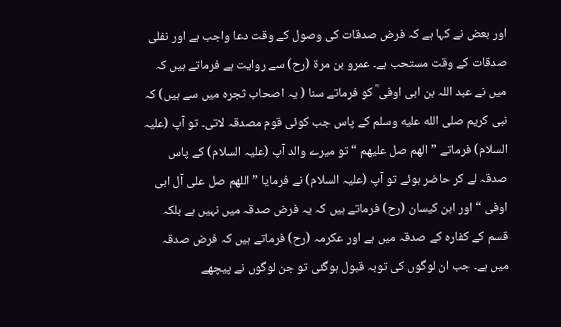اور بعض نے کہا ہے کہ فرض صدقات کی وصول کے وقت دعا واجب ہے اور نفلی صدقات کے وقت مستحب ہے۔ عمرو بن مرۃ (رح) سے روایت ہے فرماتے ہیں کہ میں نے عبد اللہ بن ابی اوفی ؓ کو فرماتے سنا ( یہ اصحاب ثجرہ میں سے ہیں) کہ نبی کریم صلى الله عليه وسلم کے پاس جب کوئی قوم مصدقہ لاتی۔ تو آپ (علیہ السلام) فرماتے ” الھم صل علیھم “ تو میرے والد آپ (علیہ السلام) کے پاس صدقہ لے کر حاضر ہوئے تو آپ (علیہ السلام) نے فرمایا ” اللھم صل علی آل ابی اوفی “ اور ابن کیسان (رح) فرماتے ہیں کہ یہ فرض صدقہ میں نہیں ہے بلکہ قسم کے کفارہ کے صدقہ میں ہے اور عکرمہ (رح) فرماتے ہیں کہ فرض صدقہ میں ہے۔ جب ان لوگوں کی توبہ قبول ہوگئی تو جن لوگوں نے پیچھے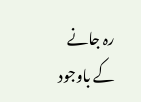رہ جانے کے باوجود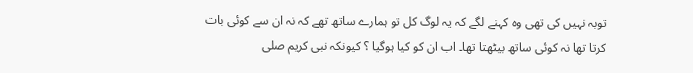توبہ نہیں کی تھی وہ کہنے لگے کہ یہ لوگ کل تو ہمارے ساتھ تھے کہ نہ ان سے کوئی بات کرتا تھا نہ کوئی ساتھ بیٹھتا تھا۔ اب ان کو کیا ہوگیا ؟ کیونکہ نبی کریم صلى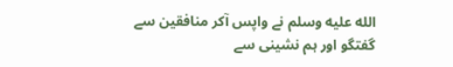الله عليه وسلم نے واپس آکر منافقین سے گفتگو اور ہم نشینی سے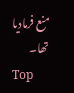منع فرمادیا تھا۔
Top